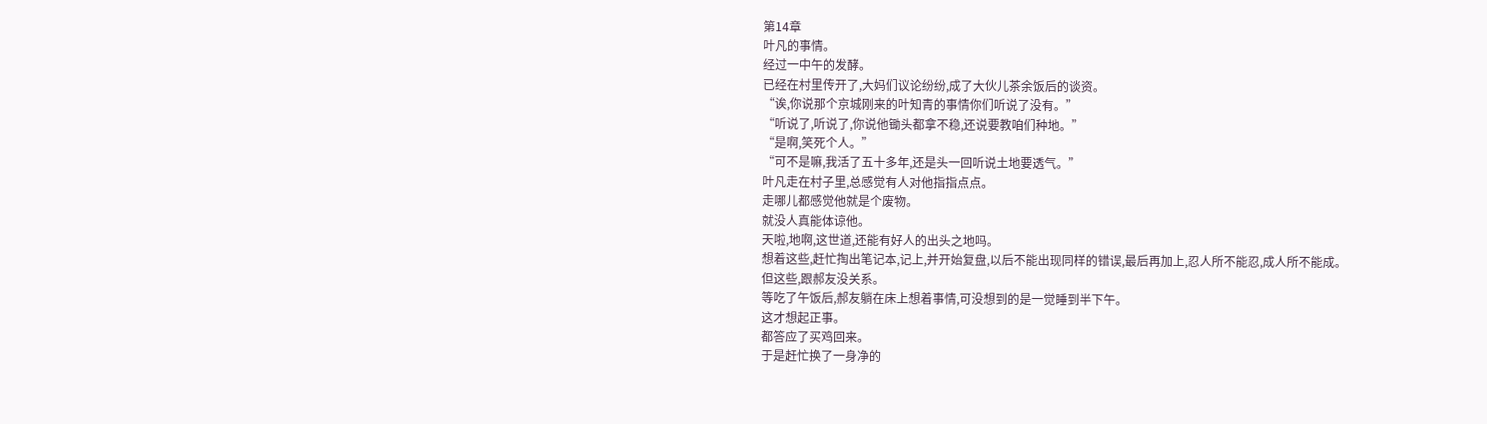第14章
叶凡的事情。
经过一中午的发酵。
已经在村里传开了,大妈们议论纷纷,成了大伙儿茶余饭后的谈资。
“诶,你说那个京城刚来的叶知青的事情你们听说了没有。”
“听说了,听说了,你说他锄头都拿不稳,还说要教咱们种地。”
“是啊,笑死个人。”
“可不是嘛,我活了五十多年,还是头一回听说土地要透气。”
叶凡走在村子里,总感觉有人对他指指点点。
走哪儿都感觉他就是个废物。
就没人真能体谅他。
天啦,地啊,这世道,还能有好人的出头之地吗。
想着这些,赶忙掏出笔记本,记上,并开始复盘,以后不能出现同样的错误,最后再加上,忍人所不能忍,成人所不能成。
但这些,跟郝友没关系。
等吃了午饭后,郝友躺在床上想着事情,可没想到的是一觉睡到半下午。
这才想起正事。
都答应了买鸡回来。
于是赶忙换了一身净的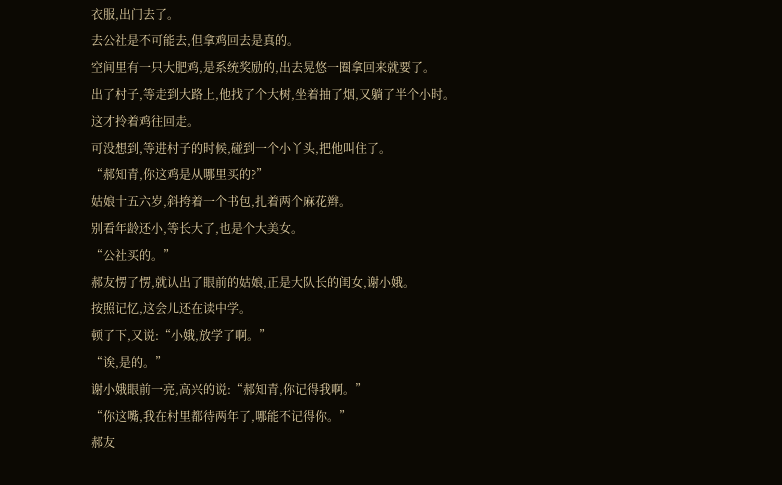衣服,出门去了。
去公社是不可能去,但拿鸡回去是真的。
空间里有一只大肥鸡,是系统奖励的,出去晃悠一圈拿回来就要了。
出了村子,等走到大路上,他找了个大树,坐着抽了烟,又躺了半个小时。
这才拎着鸡往回走。
可没想到,等进村子的时候,碰到一个小丫头,把他叫住了。
“郝知青,你这鸡是从哪里买的?”
姑娘十五六岁,斜挎着一个书包,扎着两个麻花辫。
别看年龄还小,等长大了,也是个大美女。
“公社买的。”
郝友愣了愣,就认出了眼前的姑娘,正是大队长的闺女,谢小娥。
按照记忆,这会儿还在读中学。
顿了下,又说:“小娥,放学了啊。”
“诶,是的。”
谢小娥眼前一亮,高兴的说:“郝知青,你记得我啊。”
“你这嘴,我在村里都待两年了,哪能不记得你。”
郝友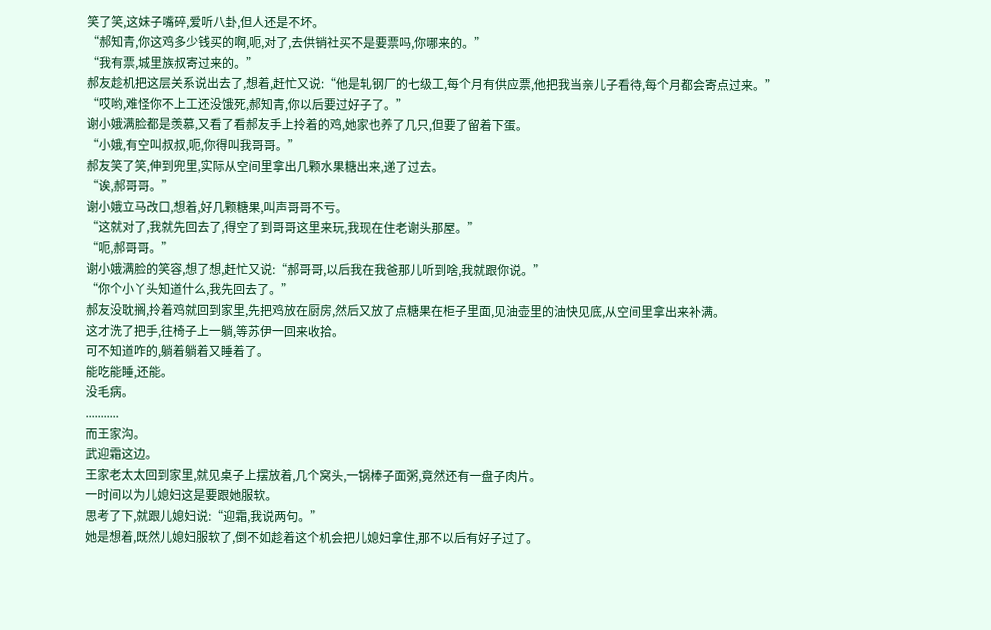笑了笑,这妹子嘴碎,爱听八卦,但人还是不坏。
“郝知青,你这鸡多少钱买的啊,呃,对了,去供销社买不是要票吗,你哪来的。”
“我有票,城里族叔寄过来的。”
郝友趁机把这层关系说出去了,想着,赶忙又说:“他是轧钢厂的七级工,每个月有供应票,他把我当亲儿子看待,每个月都会寄点过来。”
“哎哟,难怪你不上工还没饿死,郝知青,你以后要过好子了。”
谢小娥满脸都是羡慕,又看了看郝友手上拎着的鸡,她家也养了几只,但要了留着下蛋。
“小娥,有空叫叔叔,呃,你得叫我哥哥。”
郝友笑了笑,伸到兜里,实际从空间里拿出几颗水果糖出来,递了过去。
“诶,郝哥哥。”
谢小娥立马改口,想着,好几颗糖果,叫声哥哥不亏。
“这就对了,我就先回去了,得空了到哥哥这里来玩,我现在住老谢头那屋。”
“呃,郝哥哥。”
谢小娥满脸的笑容,想了想,赶忙又说:“郝哥哥,以后我在我爸那儿听到啥,我就跟你说。”
“你个小丫头知道什么,我先回去了。”
郝友没耽搁,拎着鸡就回到家里,先把鸡放在厨房,然后又放了点糖果在柜子里面,见油壶里的油快见底,从空间里拿出来补满。
这才洗了把手,往椅子上一躺,等苏伊一回来收拾。
可不知道咋的,躺着躺着又睡着了。
能吃能睡,还能。
没毛病。
...........
而王家沟。
武迎霜这边。
王家老太太回到家里,就见桌子上摆放着,几个窝头,一锅棒子面粥,竟然还有一盘子肉片。
一时间以为儿媳妇这是要跟她服软。
思考了下,就跟儿媳妇说:“迎霜,我说两句。”
她是想着,既然儿媳妇服软了,倒不如趁着这个机会把儿媳妇拿住,那不以后有好子过了。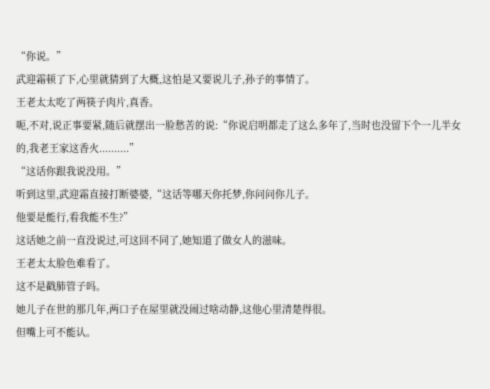“你说。”
武迎霜顿了下,心里就猜到了大概,这怕是又要说儿子,孙子的事情了。
王老太太吃了两筷子肉片,真香。
呃,不对,说正事要紧,随后就摆出一脸愁苦的说:“你说启明都走了这么多年了,当时也没留下个一儿半女的,我老王家这香火..........”
“这话你跟我说没用。”
听到这里,武迎霜直接打断婆婆,“这话等哪天你托梦,你问问你儿子。
他要是能行,看我能不生?”
这话她之前一直没说过,可这回不同了,她知道了做女人的滋味。
王老太太脸色难看了。
这不是戳肺管子吗。
她儿子在世的那几年,两口子在屋里就没闹过啥动静,这他心里清楚得很。
但嘴上可不能认。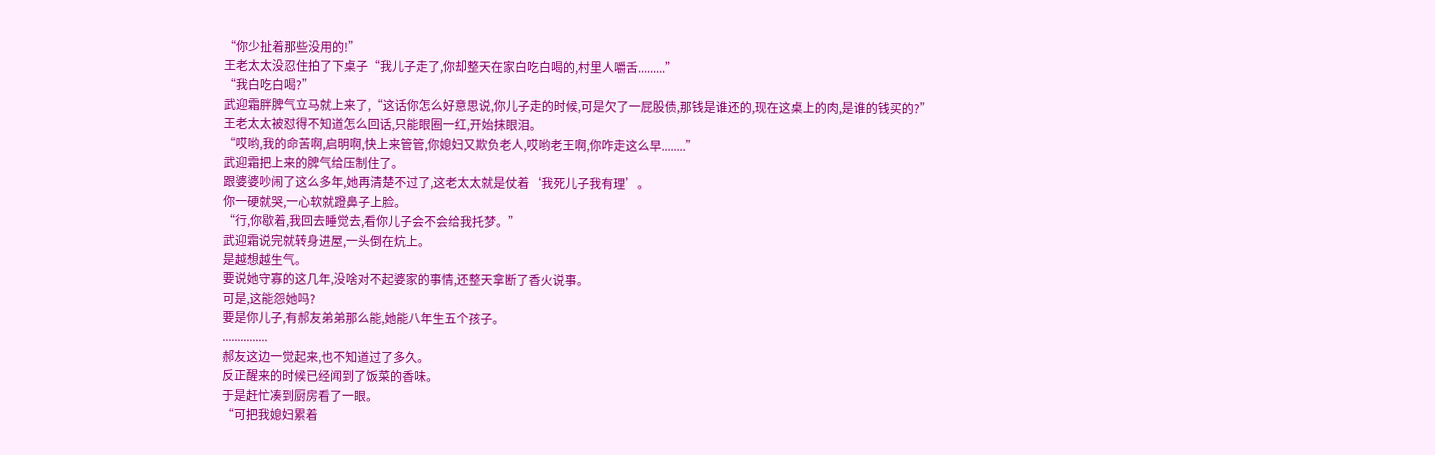“你少扯着那些没用的!”
王老太太没忍住拍了下桌子“我儿子走了,你却整天在家白吃白喝的,村里人嚼舌.........”
“我白吃白喝?”
武迎霜胖脾气立马就上来了,“这话你怎么好意思说,你儿子走的时候,可是欠了一屁股债,那钱是谁还的,现在这桌上的肉,是谁的钱买的?”
王老太太被怼得不知道怎么回话,只能眼圈一红,开始抹眼泪。
“哎哟,我的命苦啊,启明啊,快上来管管,你媳妇又欺负老人,哎哟老王啊,你咋走这么早........”
武迎霜把上来的脾气给压制住了。
跟婆婆吵闹了这么多年,她再清楚不过了,这老太太就是仗着‘我死儿子我有理’。
你一硬就哭,一心软就蹬鼻子上脸。
“行,你歇着,我回去睡觉去,看你儿子会不会给我托梦。”
武迎霜说完就转身进屋,一头倒在炕上。
是越想越生气。
要说她守寡的这几年,没啥对不起婆家的事情,还整天拿断了香火说事。
可是,这能怨她吗?
要是你儿子,有郝友弟弟那么能,她能八年生五个孩子。
...............
郝友这边一觉起来,也不知道过了多久。
反正醒来的时候已经闻到了饭菜的香味。
于是赶忙凑到厨房看了一眼。
“可把我媳妇累着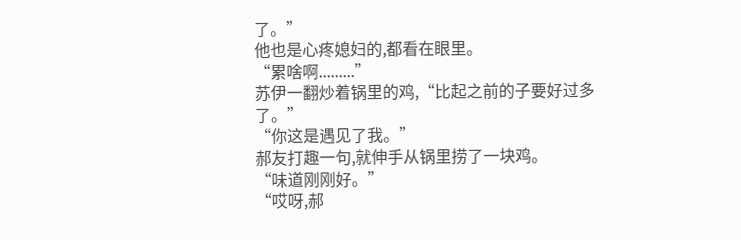了。”
他也是心疼媳妇的,都看在眼里。
“累啥啊.........”
苏伊一翻炒着锅里的鸡,“比起之前的子要好过多了。”
“你这是遇见了我。”
郝友打趣一句,就伸手从锅里捞了一块鸡。
“味道刚刚好。”
“哎呀,郝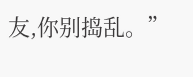友,你别捣乱。”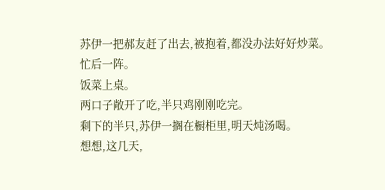苏伊一把郝友赶了出去,被抱着,都没办法好好炒菜。
忙后一阵。
饭菜上桌。
两口子敞开了吃,半只鸡刚刚吃完。
剩下的半只,苏伊一搁在橱柜里,明天炖汤喝。
想想,这几天,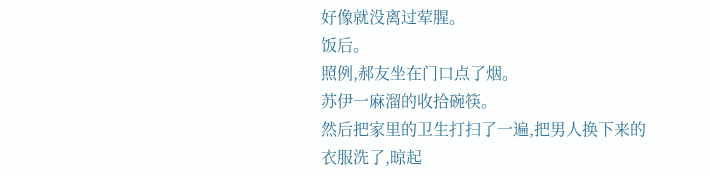好像就没离过荤腥。
饭后。
照例,郝友坐在门口点了烟。
苏伊一麻溜的收拾碗筷。
然后把家里的卫生打扫了一遍,把男人换下来的衣服洗了,晾起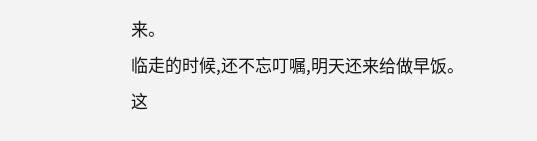来。
临走的时候,还不忘叮嘱,明天还来给做早饭。
这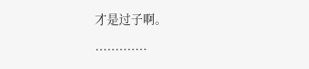才是过子啊。
.............